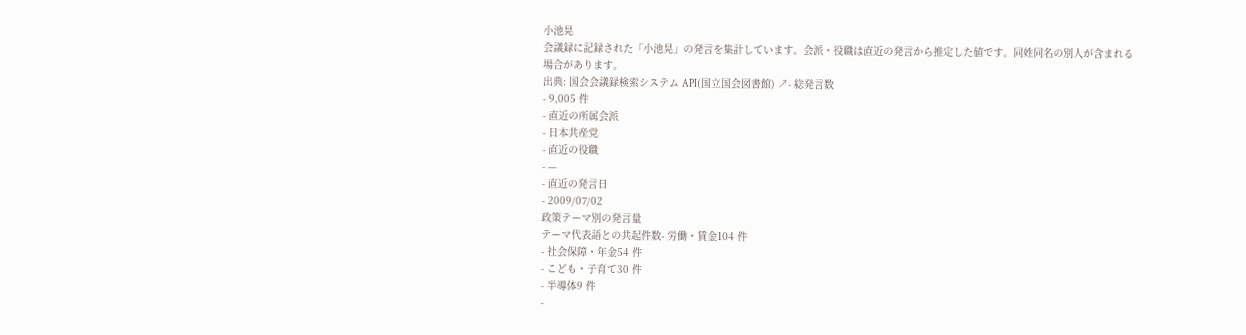小池晃
会議録に記録された「小池晃」の発言を集計しています。会派・役職は直近の発言から推定した値です。同姓同名の別人が含まれる場合があります。
出典: 国会会議録検索システム API(国立国会図書館) ↗- 総発言数
- 9,005 件
- 直近の所属会派
- 日本共産党
- 直近の役職
- —
- 直近の発言日
- 2009/07/02
政策テーマ別の発言量
テーマ代表語との共起件数- 労働・賃金104 件
- 社会保障・年金54 件
- こども・子育て30 件
- 半導体9 件
-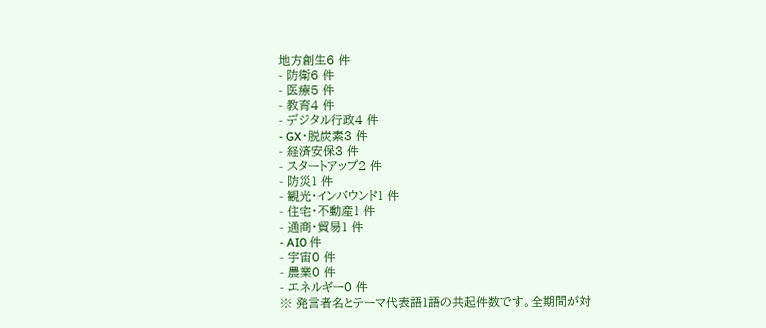地方創生6 件
- 防衛6 件
- 医療5 件
- 教育4 件
- デジタル行政4 件
- GX・脱炭素3 件
- 経済安保3 件
- スタートアップ2 件
- 防災1 件
- 観光・インバウンド1 件
- 住宅・不動産1 件
- 通商・貿易1 件
- AI0 件
- 宇宙0 件
- 農業0 件
- エネルギー0 件
※ 発言者名とテーマ代表語1語の共起件数です。全期間が対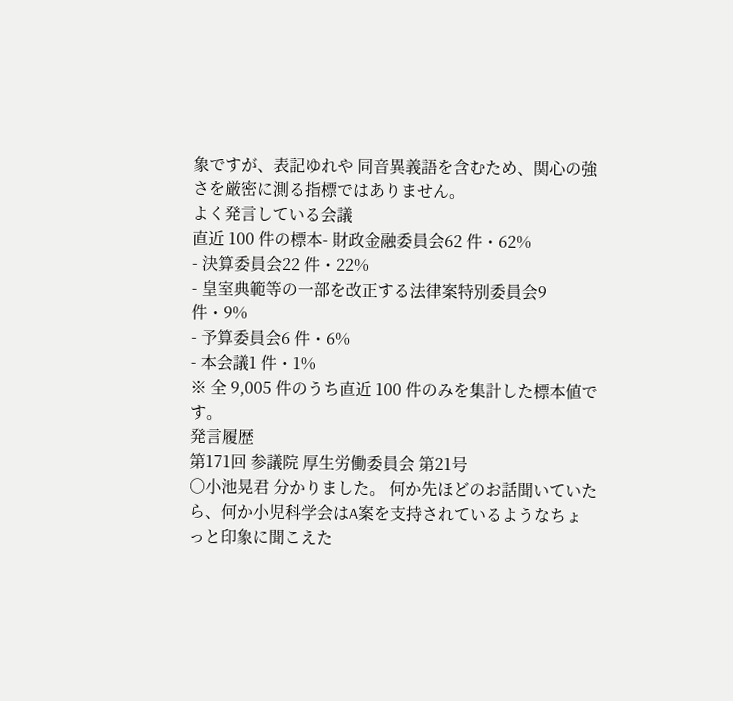象ですが、表記ゆれや 同音異義語を含むため、関心の強さを厳密に測る指標ではありません。
よく発言している会議
直近 100 件の標本- 財政金融委員会62 件・62%
- 決算委員会22 件・22%
- 皇室典範等の一部を改正する法律案特別委員会9 件・9%
- 予算委員会6 件・6%
- 本会議1 件・1%
※ 全 9,005 件のうち直近 100 件のみを集計した標本値です。
発言履歴
第171回 参議院 厚生労働委員会 第21号
○小池晃君 分かりました。 何か先ほどのお話聞いていたら、何か小児科学会はA案を支持されているようなちょっと印象に聞こえた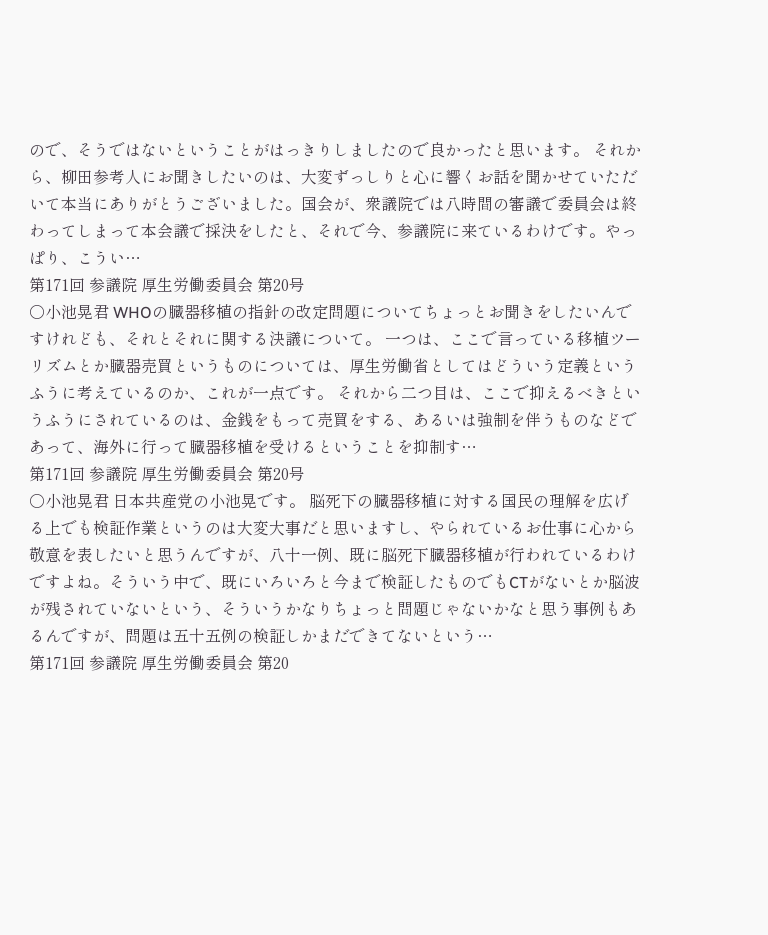ので、そうではないということがはっきりしましたので良かったと思います。 それから、柳田参考人にお聞きしたいのは、大変ずっしりと心に響くお話を聞かせていただいて本当にありがとうございました。国会が、衆議院では八時間の審議で委員会は終わってしまって本会議で採決をしたと、それで今、参議院に来ているわけです。やっぱり、こうい…
第171回 参議院 厚生労働委員会 第20号
○小池晃君 WHOの臓器移植の指針の改定問題についてちょっとお聞きをしたいんですけれども、それとそれに関する決議について。 一つは、ここで言っている移植ツーリズムとか臓器売買というものについては、厚生労働省としてはどういう定義というふうに考えているのか、これが一点です。 それから二つ目は、ここで抑えるべきというふうにされているのは、金銭をもって売買をする、あるいは強制を伴うものなどであって、海外に行って臓器移植を受けるということを抑制す…
第171回 参議院 厚生労働委員会 第20号
○小池晃君 日本共産党の小池晃です。 脳死下の臓器移植に対する国民の理解を広げる上でも検証作業というのは大変大事だと思いますし、やられているお仕事に心から敬意を表したいと思うんですが、八十一例、既に脳死下臓器移植が行われているわけですよね。そういう中で、既にいろいろと今まで検証したものでもCTがないとか脳波が残されていないという、そういうかなりちょっと問題じゃないかなと思う事例もあるんですが、問題は五十五例の検証しかまだできてないという…
第171回 参議院 厚生労働委員会 第20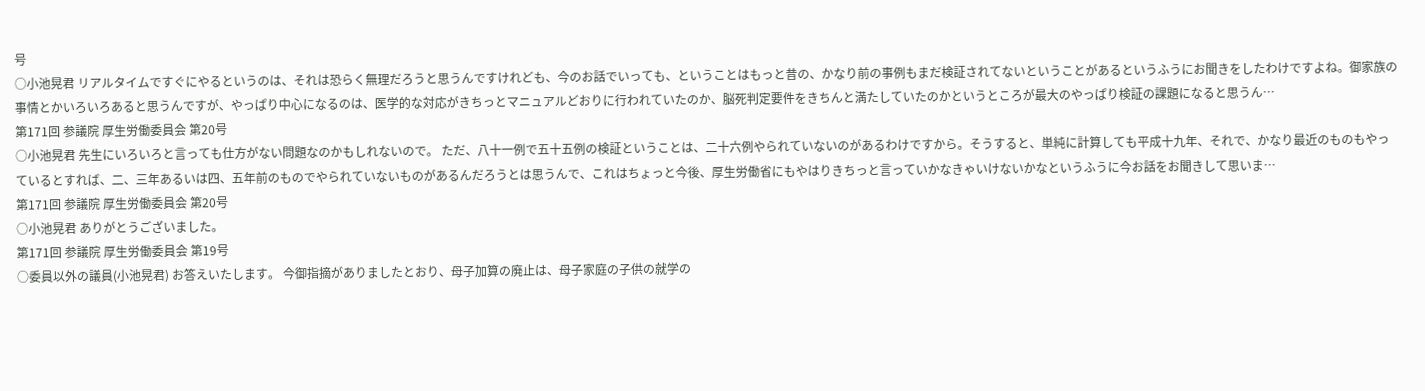号
○小池晃君 リアルタイムですぐにやるというのは、それは恐らく無理だろうと思うんですけれども、今のお話でいっても、ということはもっと昔の、かなり前の事例もまだ検証されてないということがあるというふうにお聞きをしたわけですよね。御家族の事情とかいろいろあると思うんですが、やっぱり中心になるのは、医学的な対応がきちっとマニュアルどおりに行われていたのか、脳死判定要件をきちんと満たしていたのかというところが最大のやっぱり検証の課題になると思うん…
第171回 参議院 厚生労働委員会 第20号
○小池晃君 先生にいろいろと言っても仕方がない問題なのかもしれないので。 ただ、八十一例で五十五例の検証ということは、二十六例やられていないのがあるわけですから。そうすると、単純に計算しても平成十九年、それで、かなり最近のものもやっているとすれば、二、三年あるいは四、五年前のものでやられていないものがあるんだろうとは思うんで、これはちょっと今後、厚生労働省にもやはりきちっと言っていかなきゃいけないかなというふうに今お話をお聞きして思いま…
第171回 参議院 厚生労働委員会 第20号
○小池晃君 ありがとうございました。
第171回 参議院 厚生労働委員会 第19号
○委員以外の議員(小池晃君) お答えいたします。 今御指摘がありましたとおり、母子加算の廃止は、母子家庭の子供の就学の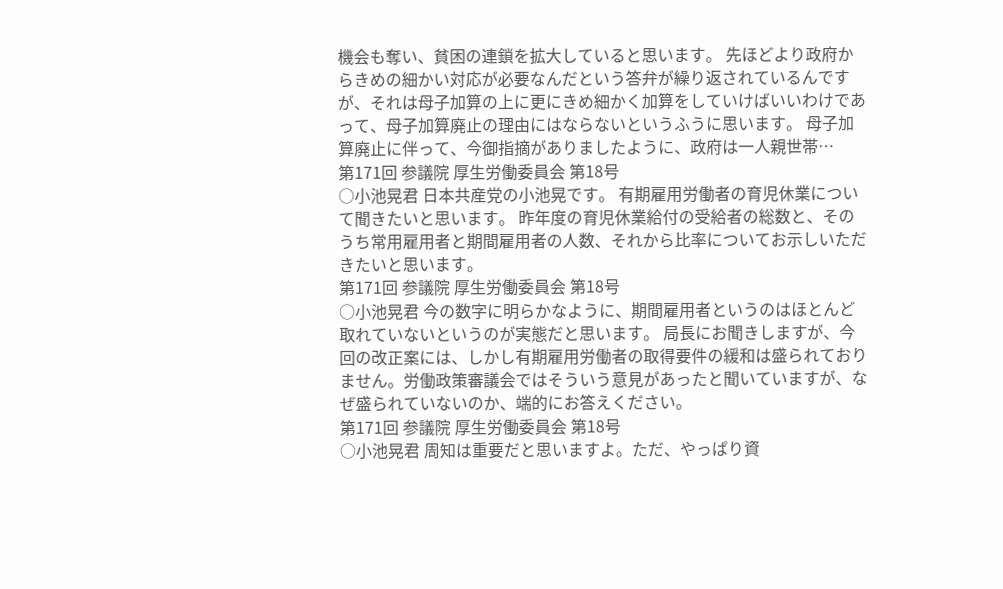機会も奪い、貧困の連鎖を拡大していると思います。 先ほどより政府からきめの細かい対応が必要なんだという答弁が繰り返されているんですが、それは母子加算の上に更にきめ細かく加算をしていけばいいわけであって、母子加算廃止の理由にはならないというふうに思います。 母子加算廃止に伴って、今御指摘がありましたように、政府は一人親世帯…
第171回 参議院 厚生労働委員会 第18号
○小池晃君 日本共産党の小池晃です。 有期雇用労働者の育児休業について聞きたいと思います。 昨年度の育児休業給付の受給者の総数と、そのうち常用雇用者と期間雇用者の人数、それから比率についてお示しいただきたいと思います。
第171回 参議院 厚生労働委員会 第18号
○小池晃君 今の数字に明らかなように、期間雇用者というのはほとんど取れていないというのが実態だと思います。 局長にお聞きしますが、今回の改正案には、しかし有期雇用労働者の取得要件の緩和は盛られておりません。労働政策審議会ではそういう意見があったと聞いていますが、なぜ盛られていないのか、端的にお答えください。
第171回 参議院 厚生労働委員会 第18号
○小池晃君 周知は重要だと思いますよ。ただ、やっぱり資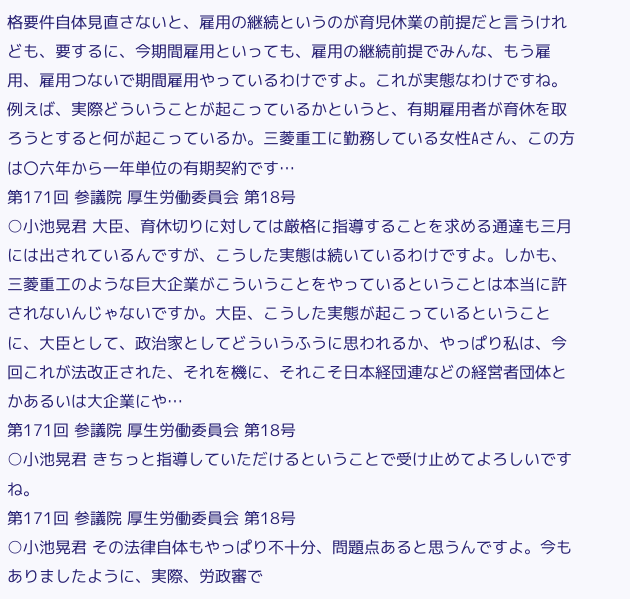格要件自体見直さないと、雇用の継続というのが育児休業の前提だと言うけれども、要するに、今期間雇用といっても、雇用の継続前提でみんな、もう雇用、雇用つないで期間雇用やっているわけですよ。これが実態なわけですね。 例えば、実際どういうことが起こっているかというと、有期雇用者が育休を取ろうとすると何が起こっているか。三菱重工に勤務している女性Aさん、この方は〇六年から一年単位の有期契約です…
第171回 参議院 厚生労働委員会 第18号
○小池晃君 大臣、育休切りに対しては厳格に指導することを求める通達も三月には出されているんですが、こうした実態は続いているわけですよ。しかも、三菱重工のような巨大企業がこういうことをやっているということは本当に許されないんじゃないですか。大臣、こうした実態が起こっているということに、大臣として、政治家としてどういうふうに思われるか、やっぱり私は、今回これが法改正された、それを機に、それこそ日本経団連などの経営者団体とかあるいは大企業にや…
第171回 参議院 厚生労働委員会 第18号
○小池晃君 きちっと指導していただけるということで受け止めてよろしいですね。
第171回 参議院 厚生労働委員会 第18号
○小池晃君 その法律自体もやっぱり不十分、問題点あると思うんですよ。今もありましたように、実際、労政審で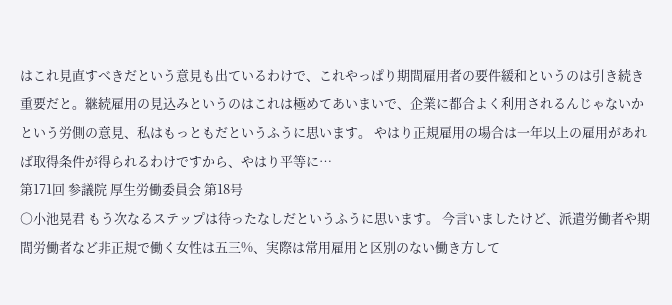はこれ見直すべきだという意見も出ているわけで、これやっぱり期間雇用者の要件緩和というのは引き続き重要だと。継続雇用の見込みというのはこれは極めてあいまいで、企業に都合よく利用されるんじゃないかという労側の意見、私はもっともだというふうに思います。 やはり正規雇用の場合は一年以上の雇用があれば取得条件が得られるわけですから、やはり平等に…
第171回 参議院 厚生労働委員会 第18号
○小池晃君 もう次なるステップは待ったなしだというふうに思います。 今言いましたけど、派遣労働者や期間労働者など非正規で働く女性は五三%、実際は常用雇用と区別のない働き方して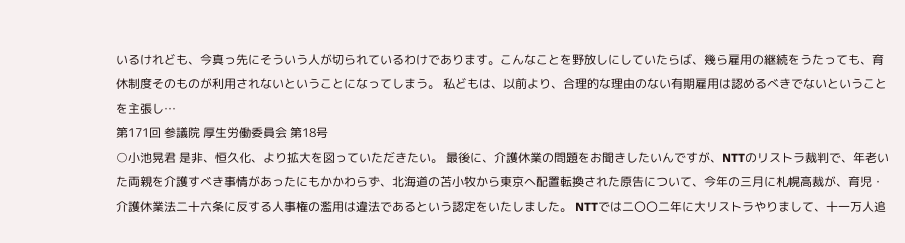いるけれども、今真っ先にそういう人が切られているわけであります。こんなことを野放しにしていたらば、幾ら雇用の継続をうたっても、育休制度そのものが利用されないということになってしまう。 私どもは、以前より、合理的な理由のない有期雇用は認めるべきでないということを主張し…
第171回 参議院 厚生労働委員会 第18号
○小池晃君 是非、恒久化、より拡大を図っていただきたい。 最後に、介護休業の問題をお聞きしたいんですが、NTTのリストラ裁判で、年老いた両親を介護すべき事情があったにもかかわらず、北海道の苫小牧から東京へ配置転換された原告について、今年の三月に札幌高裁が、育児・介護休業法二十六条に反する人事権の濫用は違法であるという認定をいたしました。 NTTでは二〇〇二年に大リストラやりまして、十一万人追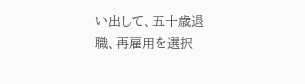い出して、五十歳退職、再雇用を選択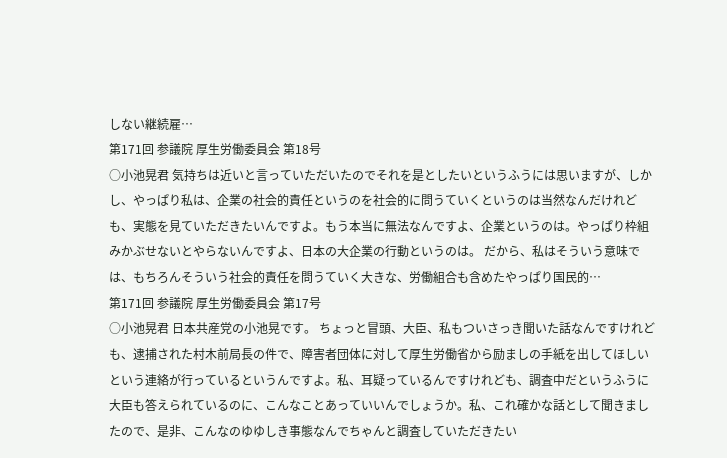しない継続雇…
第171回 参議院 厚生労働委員会 第18号
○小池晃君 気持ちは近いと言っていただいたのでそれを是としたいというふうには思いますが、しかし、やっぱり私は、企業の社会的責任というのを社会的に問うていくというのは当然なんだけれども、実態を見ていただきたいんですよ。もう本当に無法なんですよ、企業というのは。やっぱり枠組みかぶせないとやらないんですよ、日本の大企業の行動というのは。 だから、私はそういう意味では、もちろんそういう社会的責任を問うていく大きな、労働組合も含めたやっぱり国民的…
第171回 参議院 厚生労働委員会 第17号
○小池晃君 日本共産党の小池晃です。 ちょっと冒頭、大臣、私もついさっき聞いた話なんですけれども、逮捕された村木前局長の件で、障害者団体に対して厚生労働省から励ましの手紙を出してほしいという連絡が行っているというんですよ。私、耳疑っているんですけれども、調査中だというふうに大臣も答えられているのに、こんなことあっていいんでしょうか。私、これ確かな話として聞きましたので、是非、こんなのゆゆしき事態なんでちゃんと調査していただきたい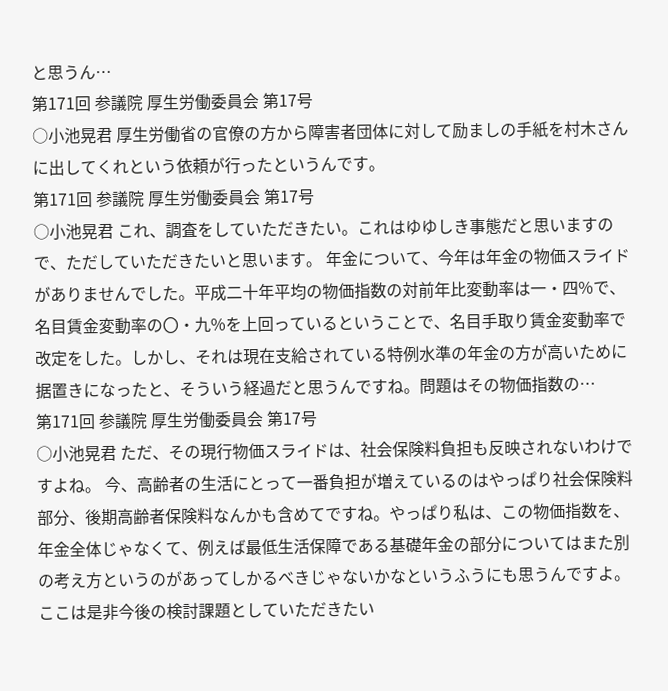と思うん…
第171回 参議院 厚生労働委員会 第17号
○小池晃君 厚生労働省の官僚の方から障害者団体に対して励ましの手紙を村木さんに出してくれという依頼が行ったというんです。
第171回 参議院 厚生労働委員会 第17号
○小池晃君 これ、調査をしていただきたい。これはゆゆしき事態だと思いますので、ただしていただきたいと思います。 年金について、今年は年金の物価スライドがありませんでした。平成二十年平均の物価指数の対前年比変動率は一・四%で、名目賃金変動率の〇・九%を上回っているということで、名目手取り賃金変動率で改定をした。しかし、それは現在支給されている特例水準の年金の方が高いために据置きになったと、そういう経過だと思うんですね。問題はその物価指数の…
第171回 参議院 厚生労働委員会 第17号
○小池晃君 ただ、その現行物価スライドは、社会保険料負担も反映されないわけですよね。 今、高齢者の生活にとって一番負担が増えているのはやっぱり社会保険料部分、後期高齢者保険料なんかも含めてですね。やっぱり私は、この物価指数を、年金全体じゃなくて、例えば最低生活保障である基礎年金の部分についてはまた別の考え方というのがあってしかるべきじゃないかなというふうにも思うんですよ。ここは是非今後の検討課題としていただきたい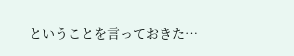ということを言っておきた…